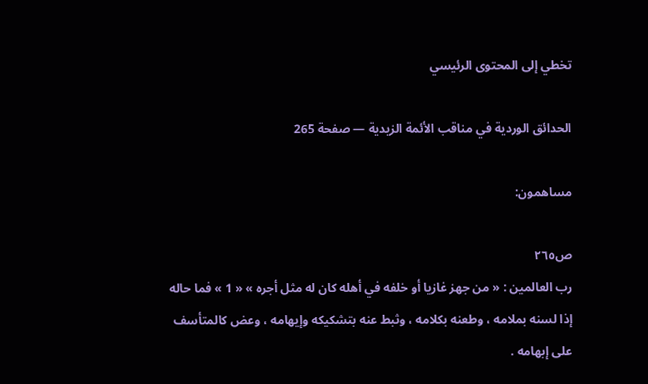تخطي إلى المحتوى الرئيسي

الحدائق الوردية في مناقب الأئمة الزيدية — صفحة 265

مساهمون:

ص٢٦٥
رب العالمين : « من جهز غازيا أو خلفه في أهله كان له مثل أجره » « 1 » فما حاله إذا لسنه بملامه ، وطعنه بكلامه ، وثبط عنه بتشكيكه وإيهامه ، وعض كالمتأسف على إبهامه .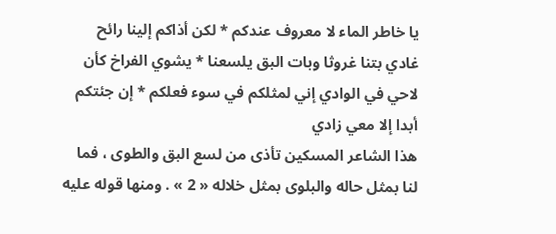يا خاطر الماء لا معروف عندكم * لكن أذاكم إلينا رائح غادي بتنا غروثا وبات البق يلسعنا * يشوي الفراخ كأن لاحي في الوادي إني لمثلكم في سوء فعلكم * إن جئتكم أبدا إلا معي زادي
هذا الشاعر المسكين تأذى من لسع البق والطوى ، فما لنا بمثل حاله والبلوى بمثل خلاله « 2 » . ومنها قوله عليه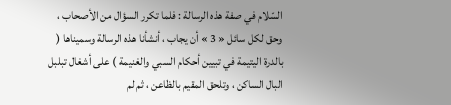السّلام في صفة هذه الرسالة : فلما تكرر السؤال من الأصحاب ، وحق لكل سائل « 3 » أن يجاب ، أنشأنا هذه الرسالة وسميناها ( بالدرة اليتيمة في تبيين أحكام السبي والغنيمة ) على أشغال تبلبل البال الساكن ، وتلحق المقيم بالظاعن ، ثم لم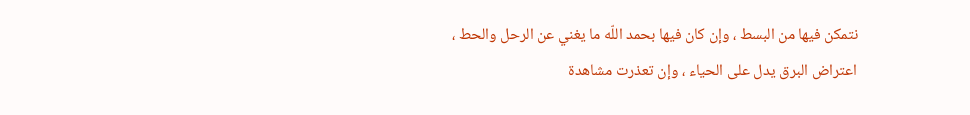نتمكن فيها من البسط ، وإن كان فيها بحمد اللّه ما يغني عن الرحل والحط ، اعتراض البرق يدل على الحياء ، وإن تعذرت مشاهدة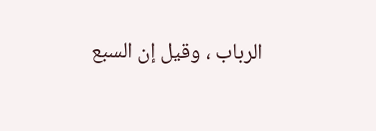الرباب ، وقيل إن السبع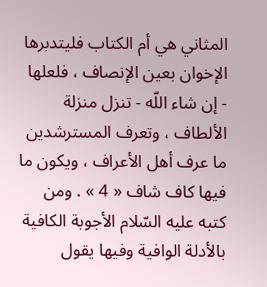المثاني هي أم الكتاب فليتدبرها الإخوان بعين الإنصاف ، فلعلها - إن شاء اللّه - تنزل منزلة الألطاف ، وتعرف المسترشدين ما عرف أهل الأعراف ، ويكون ما فيها كاف شاف « 4 » . ومن كتبه عليه السّلام الأجوبة الكافية بالأدلة الوافية وفيها يقول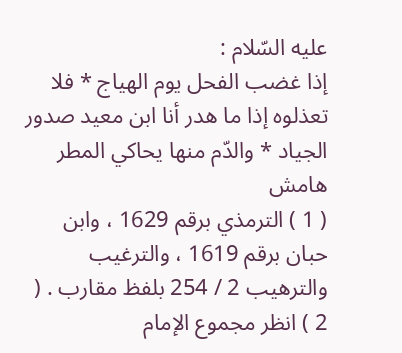عليه السّلام :
إذا غضب الفحل يوم الهياج * فلا تعذلوه إذا ما هدر أنا ابن معيد صدور الجياد * والدّم منها يحاكي المطر
هامش
( 1 ) الترمذي برقم 1629 ، وابن حبان برقم 1619 ، والترغيب والترهيب 2 / 254 بلفظ مقارب . ( 2 ) انظر مجموع الإمام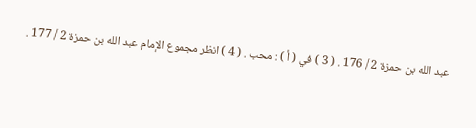عبد الله بن حمزة 2 / 176 . ( 3 ) في ( أ ) : محب . ( 4 ) انظر مجموع الإمام عبد الله بن حمزة 2 / 177 .